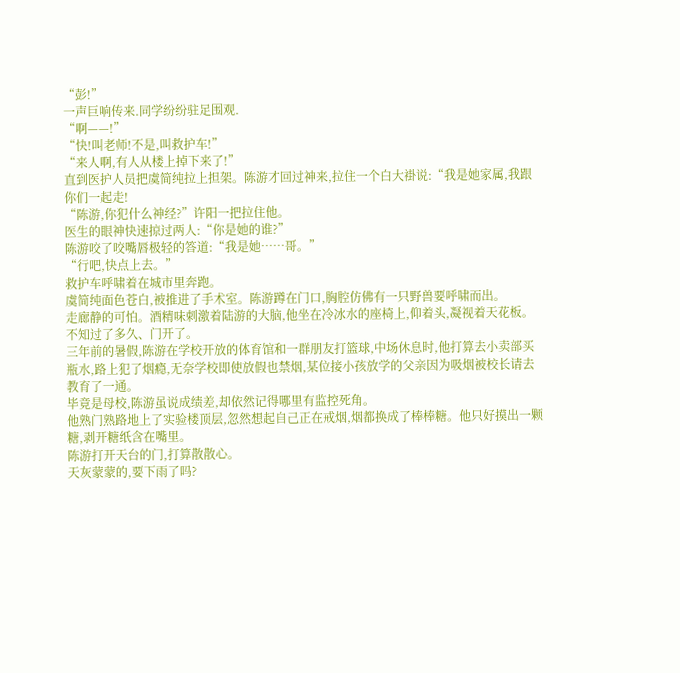“彭!”
一声巨响传来.同学纷纷驻足围观.
“啊——!”
“快!叫老师!不是,叫救护车!”
“来人啊,有人从楼上掉下来了!”
直到医护人员把虞简纯拉上担架。陈游才回过神来,拉住一个白大褂说:“我是她家属,我跟你们一起走!
“陈游,你犯什么神经?”许阳一把拉住他。
医生的眼神快速掠过两人:“你是她的谁?”
陈游咬了咬嘴唇极轻的答道:“我是她……哥。”
“行吧,快点上去。”
救护车呼啸着在城市里奔跑。
虞简纯面色苍白,被推进了手术室。陈游蹲在门口,胸腔仿佛有一只野兽要呼啸而出。
走廊静的可怕。酒精味刺激着陆游的大脑,他坐在冷冰水的座椅上,仰着头,凝视着天花板。
不知过了多久、门开了。
三年前的暑假,陈游在学校开放的体育馆和一群朋友打篮球,中场休息时,他打算去小卖部买瓶水,路上犯了烟瘾,无奈学校即使放假也禁烟,某位接小孩放学的父亲因为吸烟被校长请去教育了一通。
毕竟是母校,陈游虽说成绩差,却依然记得哪里有监控死角。
他熟门熟路地上了实验楼顶层,忽然想起自己正在戒烟,烟都换成了棒棒糖。他只好摸出一颗糖,剥开糖纸含在嘴里。
陈游打开天台的门,打算散散心。
天灰蒙蒙的,要下雨了吗?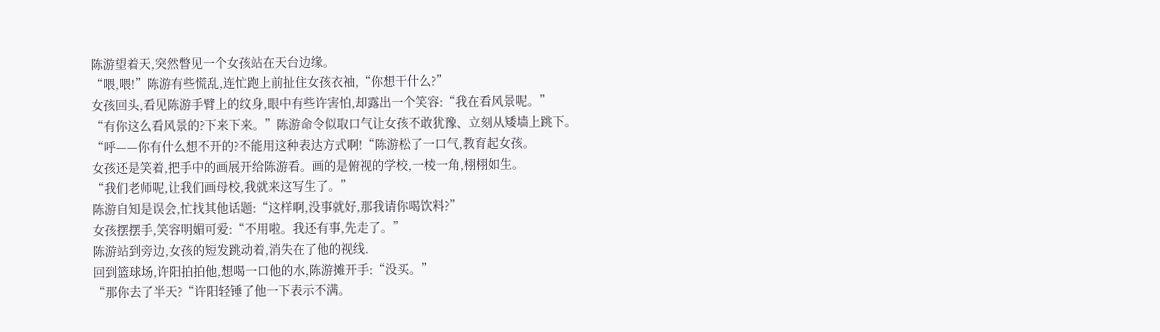陈游望着天,突然瞥见一个女孩站在天台边缘。
“喂,喂!”陈游有些慌乱,连忙跑上前扯住女孩衣袖,“你想干什么?”
女孩回头,看见陈游手臂上的纹身,眼中有些许害怕,却露出一个笑容:“我在看风景呢。”
“有你这么看风景的?下来下来。”陈游命令似取口气让女孩不敢犹豫、立刻从矮墙上跳下。
“呼——你有什么想不开的?不能用这种表达方式啊!“陈游松了一口气,教育起女孩。
女孩还是笑着,把手中的画展开给陈游看。画的是俯视的学校,一棱一角,栩栩如生。
“我们老师呢,让我们画母校,我就来这写生了。”
陈游自知是误会,忙找其他话题:“这样啊,没事就好,那我请你喝饮料?”
女孩摆摆手,笑容明媚可爱:“不用啦。我还有事,先走了。”
陈游站到旁边,女孩的短发跳动着,消失在了他的视线.
回到篮球场,许阳拍拍他,想喝一口他的水,陈游摊开手:“没买。”
“那你去了半天?“许阳轻锤了他一下表示不满。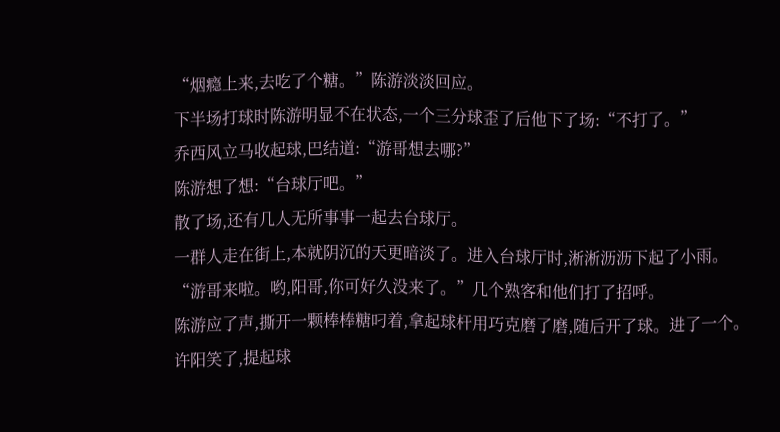“烟瘾上来,去吃了个糖。”陈游淡淡回应。
下半场打球时陈游明显不在状态,一个三分球歪了后他下了场:“不打了。”
乔西风立马收起球,巴结道:“游哥想去哪?”
陈游想了想:“台球厅吧。”
散了场,还有几人无所事事一起去台球厅。
一群人走在街上,本就阴沉的天更暗淡了。进入台球厅时,淅淅沥沥下起了小雨。
“游哥来啦。哟,阳哥,你可好久没来了。”几个熟客和他们打了招呼。
陈游应了声,撕开一颗棒棒糖叼着,拿起球杆用巧克磨了磨,随后开了球。进了一个。
许阳笑了,提起球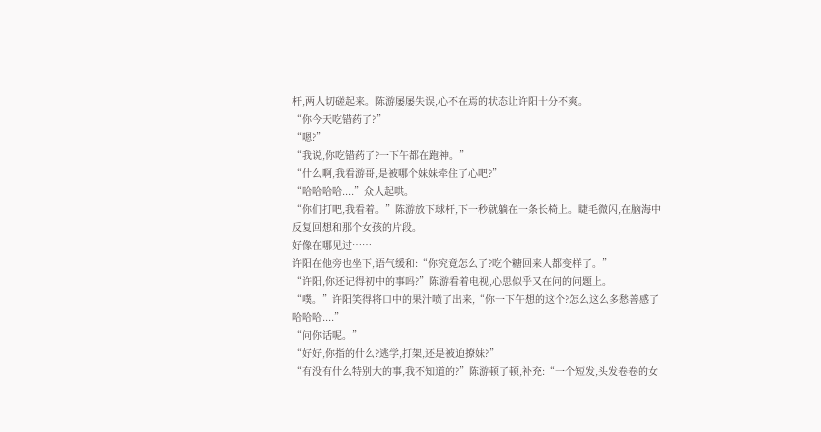杆,两人切磋起来。陈游屡屡失误,心不在焉的状态让许阳十分不爽。
“你今天吃错药了?”
“嗯?”
“我说,你吃错药了?一下午都在跑神。”
“什么啊,我看游哥,是被哪个妹妹牵住了心吧?”
“哈哈哈哈....”众人起哄。
“你们打吧,我看着。”陈游放下球杆,下一秒就躺在一条长椅上。睫毛微闪,在脑海中反复回想和那个女孩的片段。
好像在哪见过……
许阳在他旁也坐下,语气缓和:“你究竟怎么了?吃个糖回来人都变样了。”
“许阳,你还记得初中的事吗?”陈游看着电视,心思似乎又在问的问题上。
“噗。”许阳笑得将口中的果汁喷了出来,“你一下午想的这个?怎么这么多愁善感了哈哈哈....”
“问你话呢。”
“好好,你指的什么?逃学,打架,还是被迫撩妹?”
“有没有什么特别大的事,我不知道的?”陈游顿了顿,补充:“一个短发,头发卷卷的女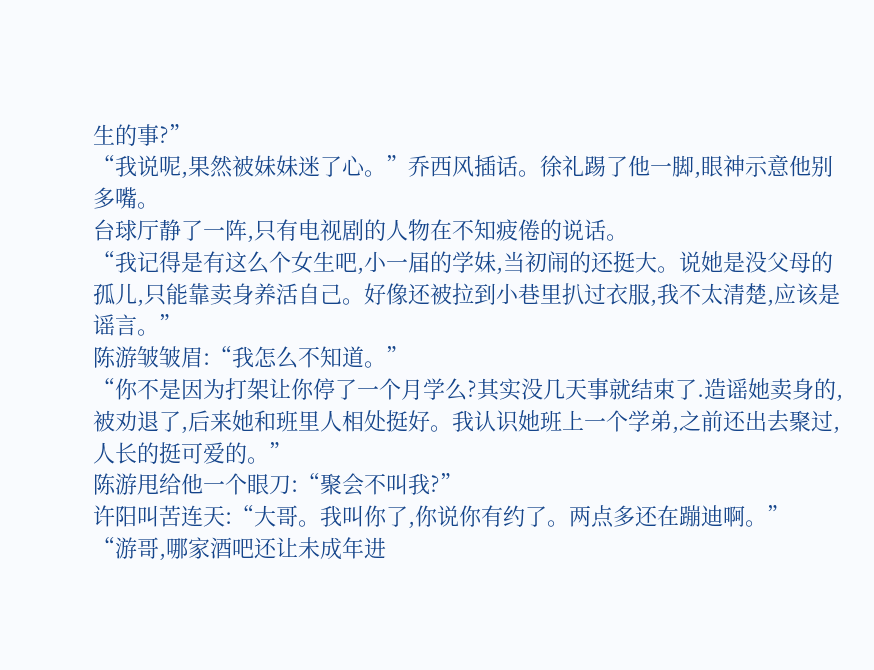生的事?”
“我说呢,果然被妹妹迷了心。”乔西风插话。徐礼踢了他一脚,眼神示意他别多嘴。
台球厅静了一阵,只有电视剧的人物在不知疲倦的说话。
“我记得是有这么个女生吧,小一届的学妹,当初闹的还挺大。说她是没父母的孤儿,只能靠卖身养活自己。好像还被拉到小巷里扒过衣服,我不太清楚,应该是谣言。”
陈游皱皱眉:“我怎么不知道。”
“你不是因为打架让你停了一个月学么?其实没几天事就结束了.造谣她卖身的,被劝退了,后来她和班里人相处挺好。我认识她班上一个学弟,之前还出去聚过,人长的挺可爱的。”
陈游甩给他一个眼刀:“聚会不叫我?”
许阳叫苦连天:“大哥。我叫你了,你说你有约了。两点多还在蹦迪啊。”
“游哥,哪家酒吧还让未成年进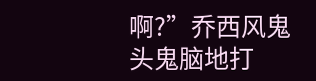啊?”乔西风鬼头鬼脑地打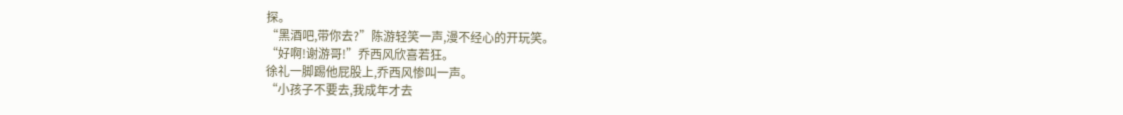探。
“黑酒吧,带你去?”陈游轻笑一声,漫不经心的开玩笑。
“好啊!谢游哥!”乔西风欣喜若狂。
徐礼一脚踢他屁股上,乔西风惨叫一声。
“小孩子不要去,我成年才去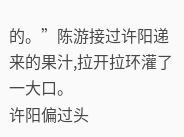的。”陈游接过许阳递来的果汁,拉开拉环灌了一大口。
许阳偏过头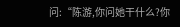问:“陈游,你问她干什么?你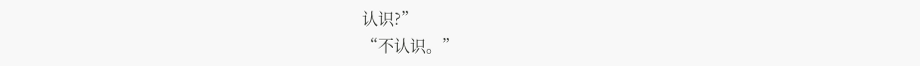认识?”
“不认识。”